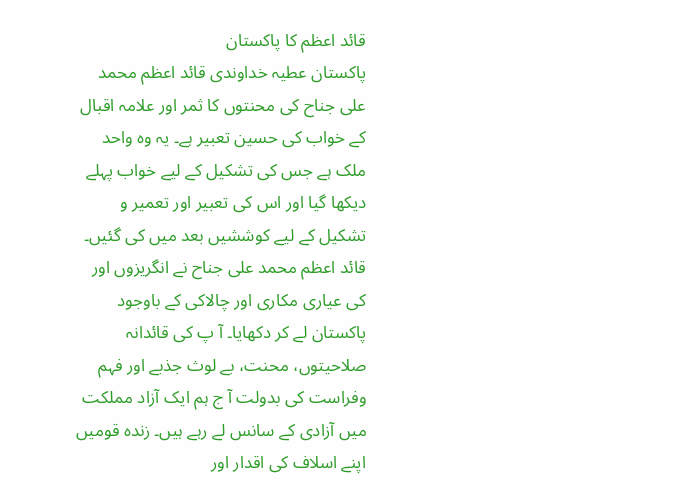قائد اعظم کا پاکستان
پاکستان عطیہ خداوندی قائد اعظم محمد علی جناح کی محنتوں کا ثمر اور علامہ اقبال کے خواب کی حسین تعبیر ہے۔ یہ وہ واحد ملک ہے جس کی تشکیل کے لیے خواب پہلے دیکھا گیا اور اس کی تعبیر اور تعمیر و تشکیل کے لیے کوششیں بعد میں کی گئیں۔ قائد اعظم محمد علی جناح نے انگریزوں اور کی عیاری مکاری اور چالاکی کے باوجود پاکستان لے کر دکھایا۔ آ پ کی قائدانہ صلاحیتوں، محنت، بے لوث جذبے اور فہم وفراست کی بدولت آ ج ہم ایک آزاد مملکت میں آزادی کے سانس لے رہے ہیں۔ زندہ قومیں اپنے اسلاف کی اقدار اور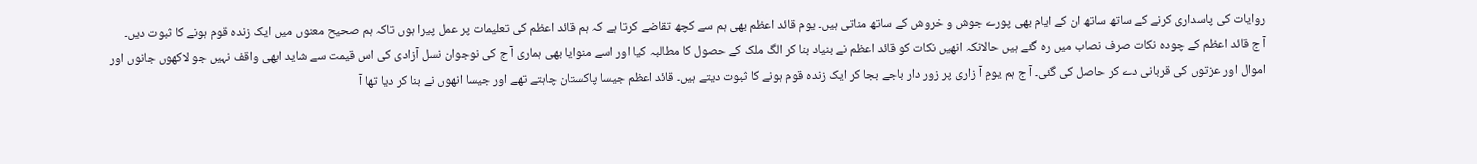روایات کی پاسداری کرنے کے ساتھ ساتھ ان کے ایام بھی پورے جوش و خروش کے ساتھ مناتی ہیں۔ یوم قائد اعظم بھی ہم سے کچھ تقاضے کرتا ہے کہ ہم قائد اعظم کی تعلیمات پر عمل پیرا ہوں تاکہ ہم صحیح معنوں میں ایک زندہ قوم ہونے کا ثبوت دیں۔
آ ج قائد اعظم کے چودہ نکات صرف نصاب میں رہ گئے ہیں حالانکہ انھیں نکات کو قائد اعظم نے بنیاد بنا کر الگ ملک کے حصول کا مطالبہ کیا اور اسے منوایا بھی ہماری آ ج کی نوجوان نسل آزادی کی اس قیمت سے شاید ابھی واقف نہیں جو لاکھوں جانوں اور اموال اور عزتوں کی قربانی دے کر حاصل کی گئی۔ آ ج ہم یومِ آ زاری پر زور دار باجے بجا کر ایک زندہ قوم ہونے کا ثبوت دیتے ہیں۔ قائد اعظم جیسا پاکستان چاہتے تھے اور جیسا انھوں نے بنا کر دیا تھا آ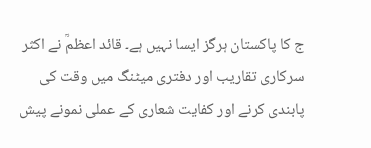ج کا پاکستان ہرگز ایسا نہیں ہے۔ قائد اعظمؒ نے اکثر سرکاری تقاریب اور دفتری میٹنگ میں وقت کی پابندی کرنے اور کفایت شعاری کے عملی نمونے پیش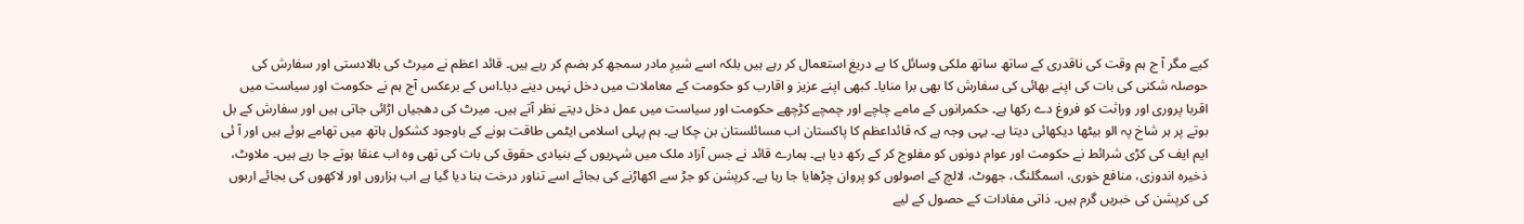کیے مگر آ ج ہم وقت کی ناقدری کے ساتھ ساتھ ملکی وسائل کا بے دریغ استعمال کر رہے ہیں بلکہ اسے شیرِ مادر سمجھ کر ہضم کر رہے ہیں۔ قائد اعظم نے میرٹ کی بالادستی اور سفارش کی حوصلہ شکنی کی بات کی اپنے بھائی کی سفارش کا بھی برا منایا۔ کبھی اپنے عزیز و اقارب کو حکومت کے معاملات میں دخل نہیں دینے دیا۔اس کے برعکس آج ہم نے حکومت اور سیاست میں اقربا پروری اور وراثت کو فروغ دے رکھا ہے۔ حکمرانوں کے مامے چاچے اور چمچے کڑچھے حکومت اور سیاست میں عمل دخل دیتے نظر آتے ہیں۔ میرٹ کی دھجیاں اڑائی جاتی ہیں اور سفارش کے بل بوتے پر ہر شاخ پہ الو بیٹھا دیکھائی دیتا ہے۔ یہی وجہ ہے کہ قائداعظم کا پاکستان اب مسائلستان بن چکا ہے۔ ہم پہلی اسلامی ایٹمی طاقت ہونے کے باوجود کشکول ہاتھ میں تھامے ہوئے ہیں اور آ ئی ایم ایف کی کڑی شرائط نے حکومت اور عوام دونوں کو مفلوج کر کے رکھ دیا ہے۔ ہمارے قائد نے جس آزاد ملک میں شہریوں کے بنیادی حقوق کی بات کی تھی وہ اب عنقا ہوتے جا رہے ہیں۔ ملاوٹ، ذخیرہ اندوزی، منافع خوری، اسمگلنگ، جھوٹ، لالچ کے اصولوں کو پروان چڑھایا جا رہا ہے۔ کرپشن کو جڑ سے اکھاڑنے کی بجائے اسے تناور درخت بنا دیا گیا ہے اب ہزاروں اور لاکھوں کی بجائے اربوں کی کرپشن کی خبریں گرم ہیں۔ ذاتی مفادات کے حصول کے لیے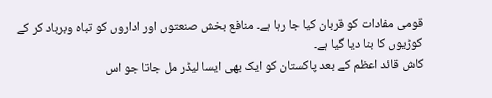قومی مفادات کو قربان کیا جا رہا ہے۔ منافع بخش صنعتوں اور اداروں کو تباہ وبرباد کر کے کوڑیوں کا بنا دیا گیا ہے۔
کاش قائد اعظم کے بعد پاکستان کو ایک بھی ایسا لیڈر مل جاتا جو اس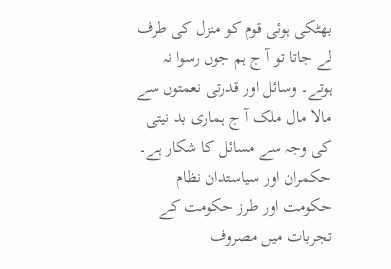بھٹکی ہوئی قوم کو منزل کی طرف لے جاتا تو آ ج ہم جوں رسوا نہ ہوتے۔ وسائل اور قدرتی نعمتوں سے مالا مال ملک آ ج ہماری بد نیتی کی وجہ سے مسائل کا شکار ہے۔ حکمران اور سیاستدان نظام حکومت اور طرز حکومت کے تجربات میں مصروف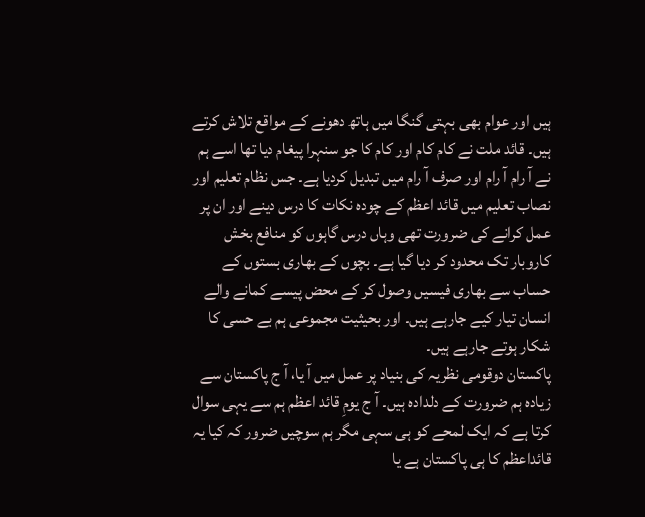ہیں اور عوام بھی بہتی گنگا میں ہاتھ دھونے کے مواقع تلاش کرتے ہیں۔ قائد ملت نے کام کام اور کام کا جو سنہرا پیغام دیا تھا اسے ہم نے آ رام آ رام اور صرف آ رام میں تبدیل کردیا ہے۔ جس نظام تعلیم اور نصاب تعلیم میں قائد اعظم کے چودہ نکات کا درس دینے اور ان پر عمل کرانے کی ضرورت تھی وہاں درس گاہوں کو منافع بخش کاروبار تک محدود کر دیا گیا ہے۔ بچوں کے بھاری بستوں کے حساب سے بھاری فیسیں وصول کر کے محض پیسے کمانے والے انسان تیار کیے جارہے ہیں۔ اور بحیثیت مجموعی ہم بے حسی کا شکار ہوتے جارہے ہیں۔
پاکستان دوقومی نظریہ کی بنیاد پر عمل میں آ یا، آ ج پاکستان سے زیادہ ہم ضرورت کے دلدادہ ہیں۔ آ ج یومِ قائد اعظم ہم سے یہی سوال کرتا ہے کہ ایک لمحے کو ہی سہی مگر ہم سوچیں ضرور کہ کیا یہ قائداعظم کا ہی پاکستان ہے یا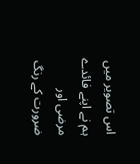اس تصویر میں ہم نے اپنے فائدے مرضی اور ضرورت کے رنگ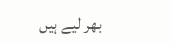بھر لیے ہیں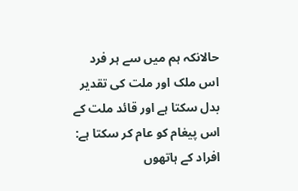حالانکہ ہم میں سے ہر فرد اس ملک اور ملت کی تقدیر بدل سکتا ہے اور قائد ملت کے اس پیغام کو عام کر سکتا ہے:
افراد کے ہاتھوں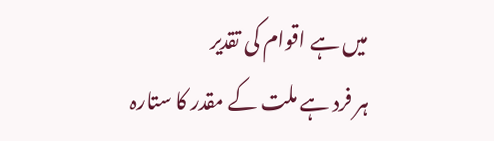میں ہے اقوام کی تقدیر
ہر فرد ہے ملت کے مقدر کا ستارہ